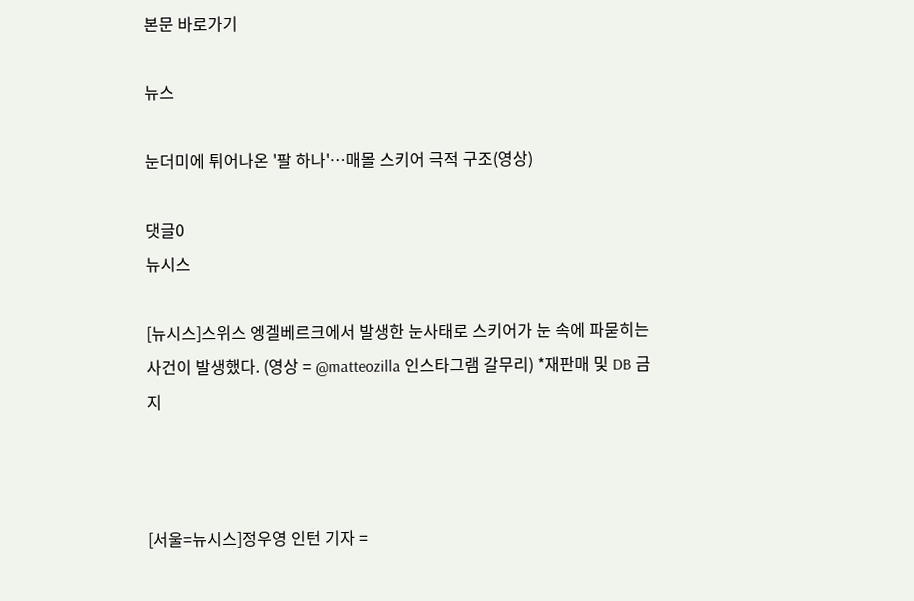본문 바로가기

뉴스

눈더미에 튀어나온 '팔 하나'…매몰 스키어 극적 구조(영상)

댓글0
뉴시스

[뉴시스]스위스 엥겔베르크에서 발생한 눈사태로 스키어가 눈 속에 파묻히는 사건이 발생했다. (영상 = @matteozilla 인스타그램 갈무리) *재판매 및 DB 금지



[서울=뉴시스]정우영 인턴 기자 =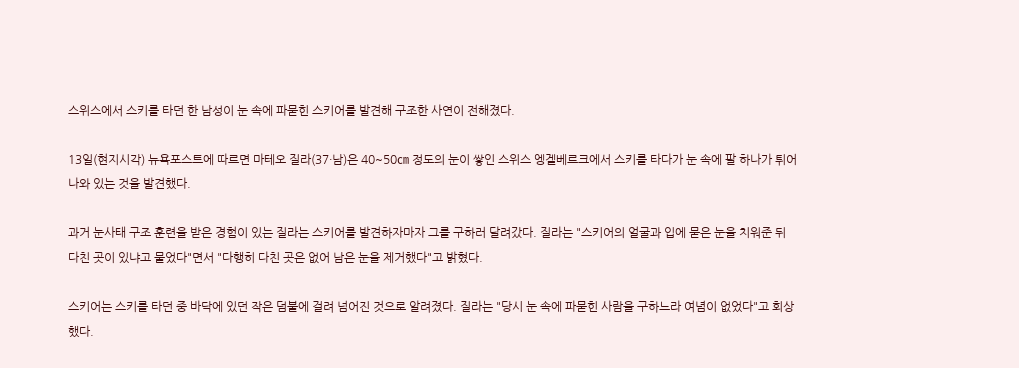스위스에서 스키를 타던 한 남성이 눈 속에 파묻힌 스키어를 발견해 구조한 사연이 전해졌다.

13일(현지시각) 뉴욕포스트에 따르면 마테오 질라(37·남)은 40~50㎝ 정도의 눈이 쌓인 스위스 엥겔베르크에서 스키를 타다가 눈 속에 팔 하나가 튀어나와 있는 것을 발견했다.

과거 눈사태 구조 훈련을 받은 경험이 있는 질라는 스키어를 발견하자마자 그를 구하러 달려갔다. 질라는 "스키어의 얼굴과 입에 묻은 눈을 치워준 뒤 다친 곳이 있냐고 물었다"면서 "다행히 다친 곳은 없어 남은 눈을 제거했다"고 밝혔다.

스키어는 스키를 타던 중 바닥에 있던 작은 덤불에 걸려 넘어진 것으로 알려졌다. 질라는 "당시 눈 속에 파묻힌 사람을 구하느라 여념이 없었다"고 회상했다.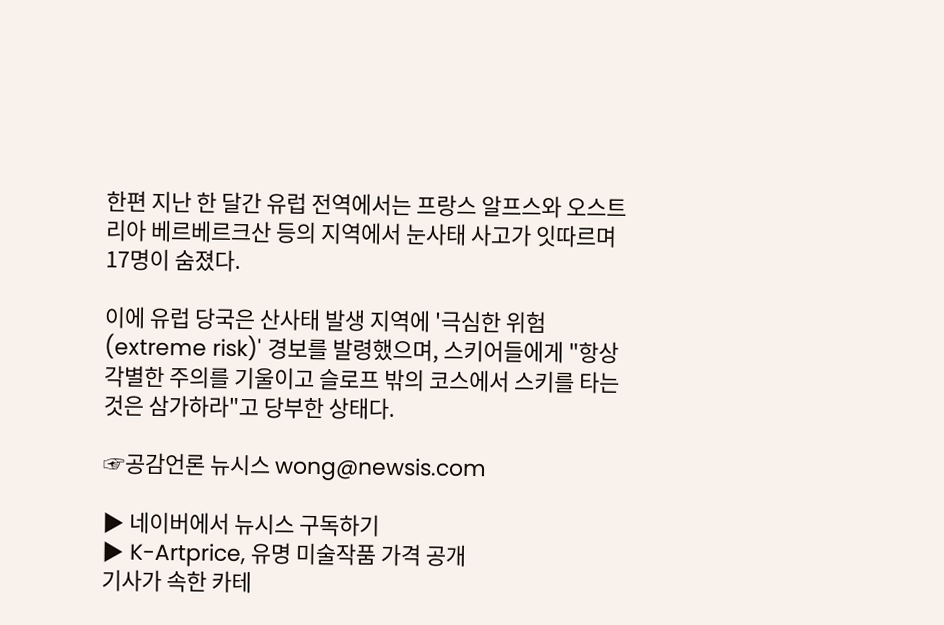한편 지난 한 달간 유럽 전역에서는 프랑스 알프스와 오스트리아 베르베르크산 등의 지역에서 눈사태 사고가 잇따르며 17명이 숨졌다.

이에 유럽 당국은 산사태 발생 지역에 '극심한 위험(extreme risk)' 경보를 발령했으며, 스키어들에게 "항상 각별한 주의를 기울이고 슬로프 밖의 코스에서 스키를 타는 것은 삼가하라"고 당부한 상태다.

☞공감언론 뉴시스 wong@newsis.com

▶ 네이버에서 뉴시스 구독하기
▶ K-Artprice, 유명 미술작품 가격 공개
기사가 속한 카테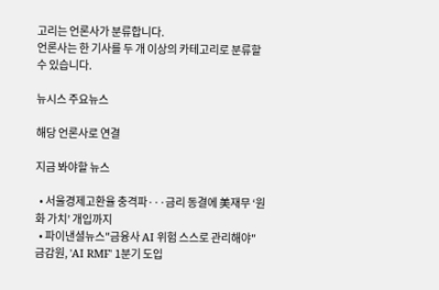고리는 언론사가 분류합니다.
언론사는 한 기사를 두 개 이상의 카테고리로 분류할 수 있습니다.

뉴시스 주요뉴스

해당 언론사로 연결

지금 봐야할 뉴스

  • 서울경제고환율 충격파···금리 동결에 美재무 ‘원화 가치’ 개입까지
  • 파이낸셜뉴스"금융사 AI 위험 스스로 관리해야" 금감원, 'AI RMF' 1분기 도입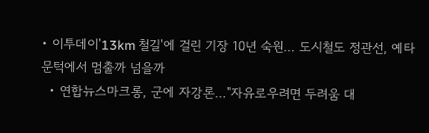• 이투데이'13km 철길'에 걸린 기장 10년 숙원… 도시철도 정관선, 예타 문턱에서 멈출까 넘을까
  • 연합뉴스마크롱, 군에 자강론…"자유로우려면 두려움 대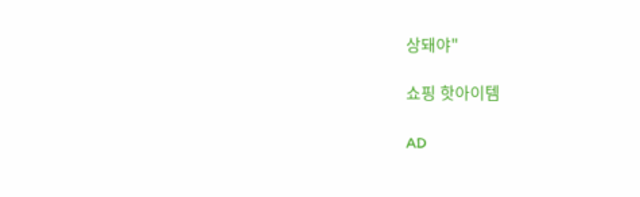상돼야"

쇼핑 핫아이템

AD